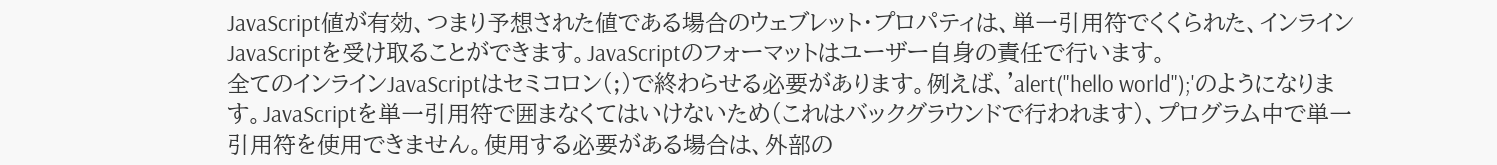JavaScript値が有効、つまり予想された値である場合のウェブレット・プロパティは、単一引用符でくくられた、インラインJavaScriptを受け取ることができます。JavaScriptのフォーマットはユーザー自身の責任で行います。
全てのインラインJavaScriptはセミコロン(;)で終わらせる必要があります。例えば、'alert("hello world");'のようになります。JavaScriptを単一引用符で囲まなくてはいけないため(これはバックグラウンドで行われます)、プログラム中で単一引用符を使用できません。使用する必要がある場合は、外部の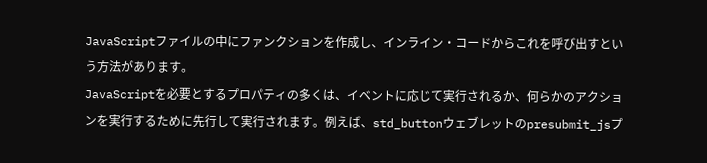JavaScriptファイルの中にファンクションを作成し、インライン・コードからこれを呼び出すという方法があります。
JavaScriptを必要とするプロパティの多くは、イベントに応じて実行されるか、何らかのアクションを実行するために先行して実行されます。例えば、std_buttonウェブレットのpresubmit_jsプ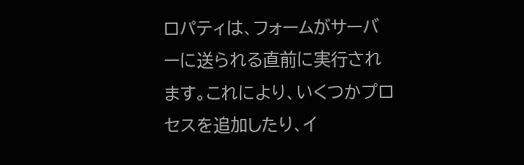ロパティは、フォームがサーバーに送られる直前に実行されます。これにより、いくつかプロセスを追加したり、イ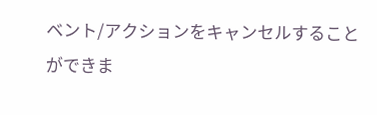ベント/アクションをキャンセルすることができま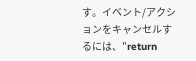す。イベント/アクションをキャンセルするには、"return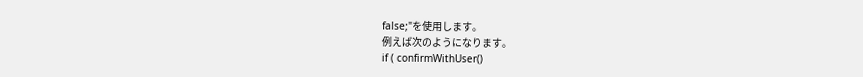false;"を使用します。
例えば次のようになります。
if ( confirmWithUser()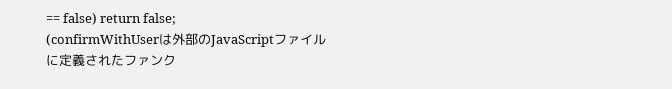== false) return false;
(confirmWithUserは外部のJavaScriptファイルに定義されたファンク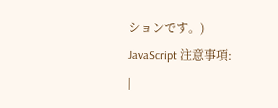ションです。)
JavaScript 注意事項:
|